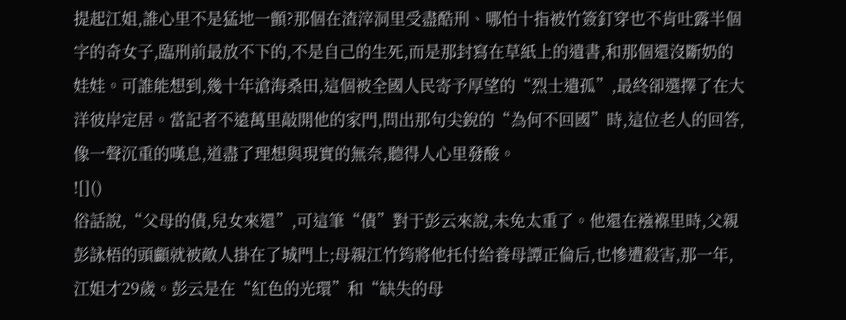提起江姐,誰心里不是猛地一顫?那個在渣滓洞里受盡酷刑、哪怕十指被竹簽釘穿也不肯吐露半個字的奇女子,臨刑前最放不下的,不是自己的生死,而是那封寫在草紙上的遺書,和那個還沒斷奶的娃娃。可誰能想到,幾十年滄海桑田,這個被全國人民寄予厚望的“烈士遺孤”,最終卻選擇了在大洋彼岸定居。當記者不遠萬里敲開他的家門,問出那句尖銳的“為何不回國”時,這位老人的回答,像一聲沉重的嘆息,道盡了理想與現實的無奈,聽得人心里發酸。
![]()
俗話說,“父母的債,兒女來還”,可這筆“債”對于彭云來說,未免太重了。他還在襁褓里時,父親彭詠梧的頭顱就被敵人掛在了城門上;母親江竹筠將他托付給養母譚正倫后,也慘遭殺害,那一年,江姐才29歲。彭云是在“紅色的光環”和“缺失的母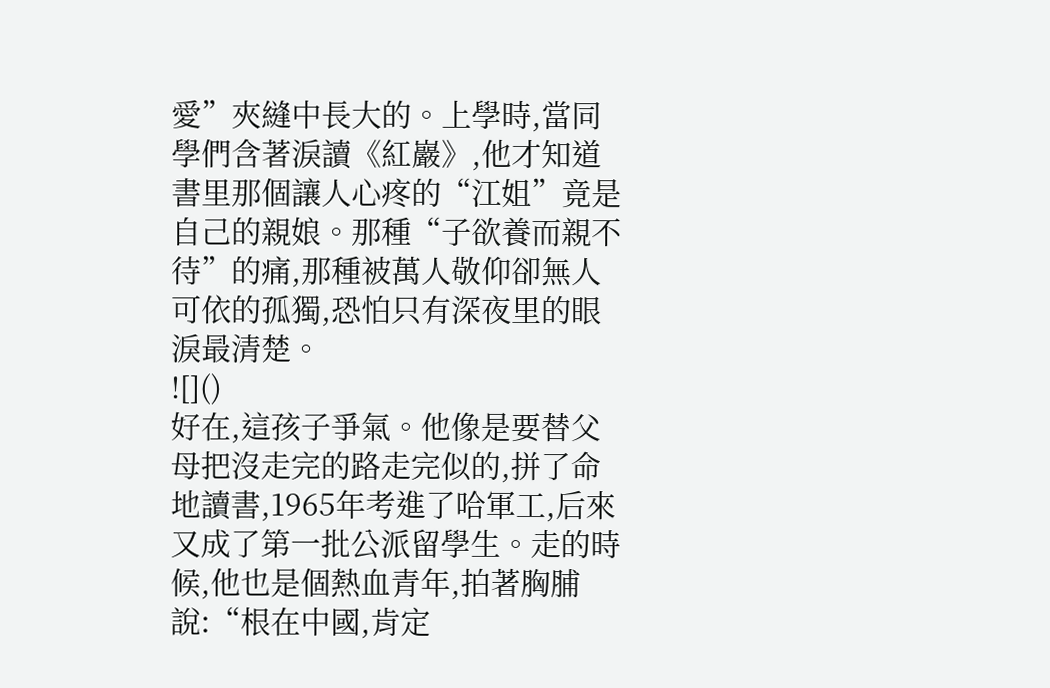愛”夾縫中長大的。上學時,當同學們含著淚讀《紅巖》,他才知道書里那個讓人心疼的“江姐”竟是自己的親娘。那種“子欲養而親不待”的痛,那種被萬人敬仰卻無人可依的孤獨,恐怕只有深夜里的眼淚最清楚。
![]()
好在,這孩子爭氣。他像是要替父母把沒走完的路走完似的,拼了命地讀書,1965年考進了哈軍工,后來又成了第一批公派留學生。走的時候,他也是個熱血青年,拍著胸脯說:“根在中國,肯定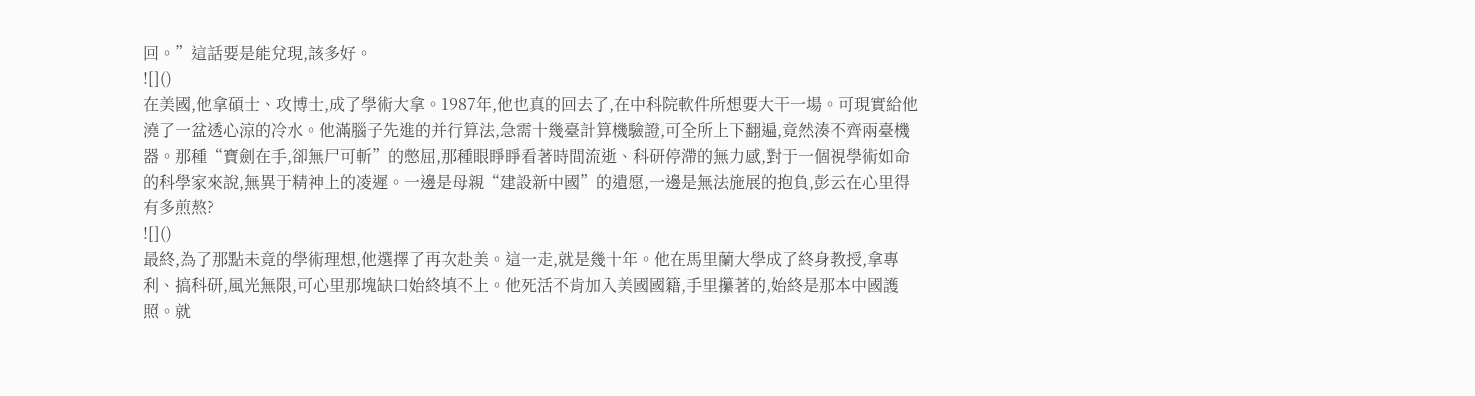回。”這話要是能兌現,該多好。
![]()
在美國,他拿碩士、攻博士,成了學術大拿。1987年,他也真的回去了,在中科院軟件所想要大干一場。可現實給他澆了一盆透心涼的冷水。他滿腦子先進的并行算法,急需十幾臺計算機驗證,可全所上下翻遍,竟然湊不齊兩臺機器。那種“寶劍在手,卻無尸可斬”的憋屈,那種眼睜睜看著時間流逝、科研停滯的無力感,對于一個視學術如命的科學家來說,無異于精神上的凌遲。一邊是母親“建設新中國”的遺愿,一邊是無法施展的抱負,彭云在心里得有多煎熬?
![]()
最終,為了那點未竟的學術理想,他選擇了再次赴美。這一走,就是幾十年。他在馬里蘭大學成了終身教授,拿專利、搞科研,風光無限,可心里那塊缺口始終填不上。他死活不肯加入美國國籍,手里攥著的,始終是那本中國護照。就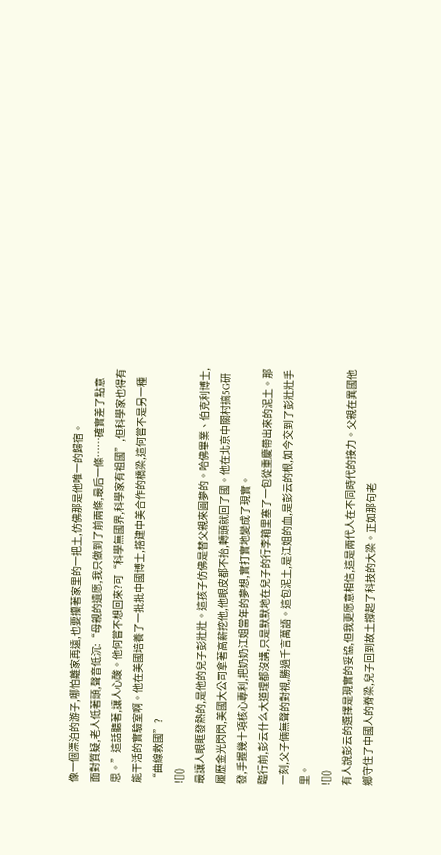像一個漂泊的游子,哪怕離家再遠,也要攥著家里的一把土,仿佛那是他唯一的歸宿。
面對質疑,老人低著頭,聲音低沉:“母親的遺愿,我只做到了前兩條,最后一條……確實差了點意思。”這話聽著,讓人心酸。他何嘗不想回來?可“科學無國界,科學家有祖國”,但科學家也得有能干活的實驗室啊。他在美國培養了一批批中國博士,搭建中美合作的橋梁,這何嘗不是另一種“曲線救國”?
![]()
最讓人眼眶發熱的,是他的兒子彭壯壯。這孩子仿佛是替父親來圓夢的。哈佛畢業、伯克利博士,履歷金光閃閃,美國大公司拿著高薪挖他,他眼皮都不抬,轉頭就回了國。他在北京中關村搞5G研發,手握幾十項核心專利,把奶奶江姐當年的夢想,實打實地變成了現實。
臨行前,彭云什么大道理都沒講,只是默默地在兒子的行李箱里塞了一包從重慶帶出來的泥土。那一刻,父子倆無聲的對視,勝過千言萬語。這包泥土,是江姐的血,是彭云的根,如今交到了彭壯壯手里。
![]()
有人說彭云的選擇是現實的妥協,但我更愿意相信,這是兩代人在不同時代的接力。父親在異國他鄉守住了中國人的脊梁,兒子回到故土撐起了科技的大梁。正如那句老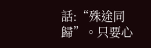話:“殊途同歸”。只要心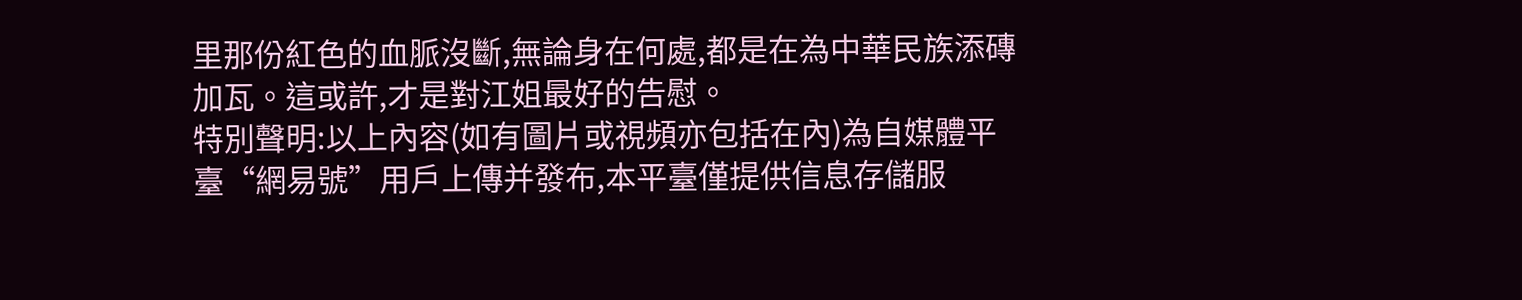里那份紅色的血脈沒斷,無論身在何處,都是在為中華民族添磚加瓦。這或許,才是對江姐最好的告慰。
特別聲明:以上內容(如有圖片或視頻亦包括在內)為自媒體平臺“網易號”用戶上傳并發布,本平臺僅提供信息存儲服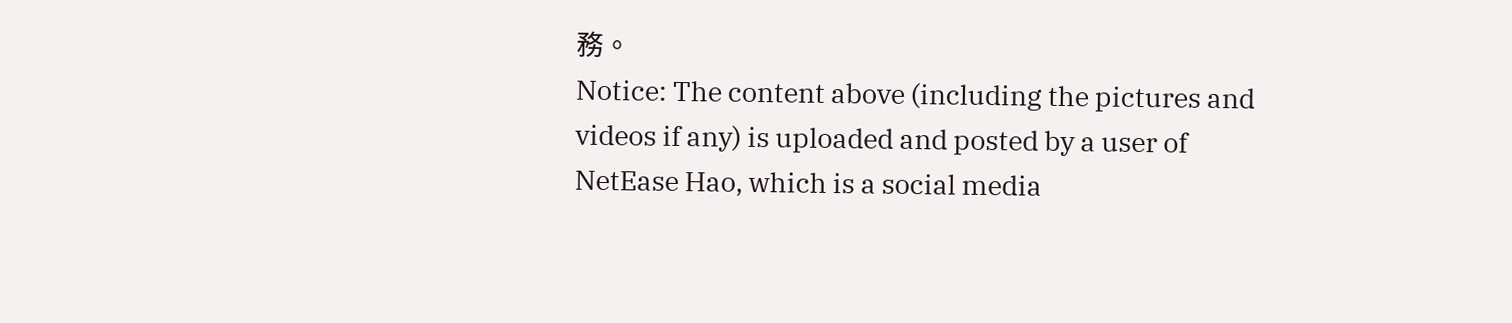務。
Notice: The content above (including the pictures and videos if any) is uploaded and posted by a user of NetEase Hao, which is a social media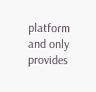platform and only provides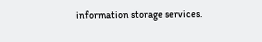information storage services.